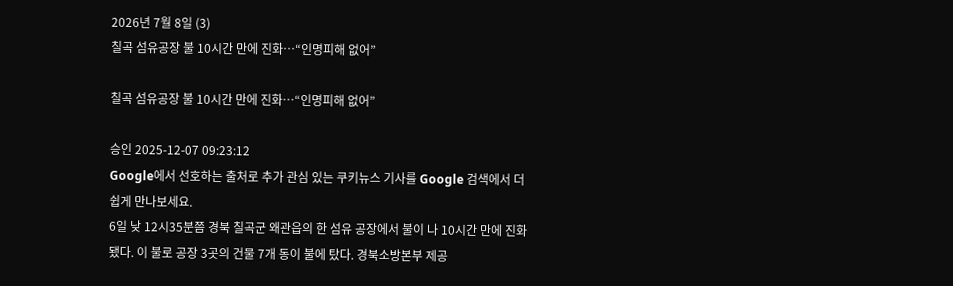2026년 7월 8일 (3)
칠곡 섬유공장 불 10시간 만에 진화…“인명피해 없어”

칠곡 섬유공장 불 10시간 만에 진화…“인명피해 없어”

승인 2025-12-07 09:23:12
Google에서 선호하는 출처로 추가 관심 있는 쿠키뉴스 기사를 Google 검색에서 더 쉽게 만나보세요.
6일 낮 12시35분쯤 경북 칠곡군 왜관읍의 한 섬유 공장에서 불이 나 10시간 만에 진화됐다. 이 불로 공장 3곳의 건물 7개 동이 불에 탔다. 경북소방본부 제공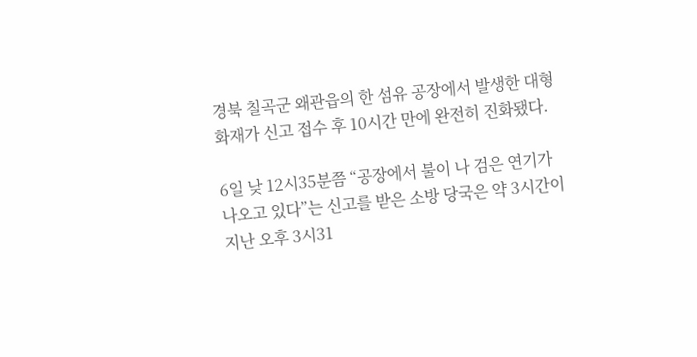경북 칠곡군 왜관읍의 한 섬유 공장에서 발생한 대형 화재가 신고 접수 후 10시간 만에 완전히 진화됐다.

6일 낮 12시35분쯤 “공장에서 불이 나 검은 연기가 나오고 있다”는 신고를 받은 소방 당국은 약 3시간이 지난 오후 3시31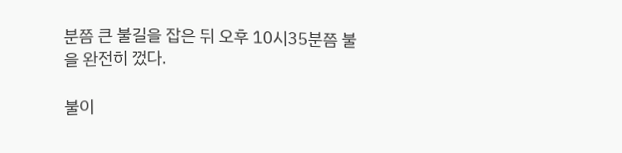분쯤 큰 불길을 잡은 뒤 오후 10시35분쯤 불을 완전히 껐다.

불이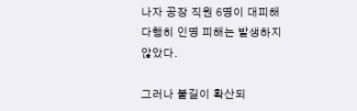나자 공장 직원 6명이 대피해 다행히 인명 피해는 발생하지 않았다.

그러나 불길이 확산되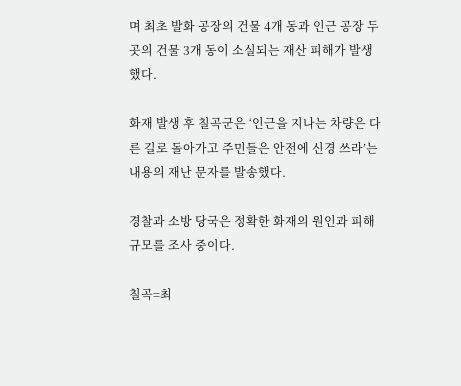며 최초 발화 공장의 건물 4개 동과 인근 공장 두 곳의 건물 3개 동이 소실되는 재산 피해가 발생했다.

화재 발생 후 칠곡군은 ‘인근을 지나는 차량은 다른 길로 돌아가고 주민들은 안전에 신경 쓰라’는 내용의 재난 문자를 발송했다.

경찰과 소방 당국은 정확한 화재의 원인과 피해 규모를 조사 중이다.

칠곡=최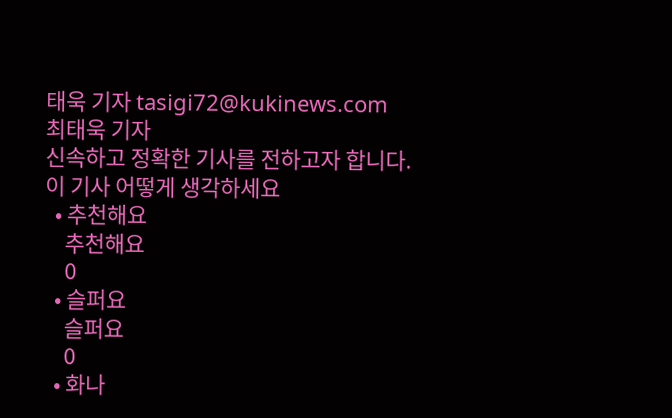태욱 기자 tasigi72@kukinews.com
최태욱 기자
신속하고 정확한 기사를 전하고자 합니다.
이 기사 어떻게 생각하세요
  • 추천해요
    추천해요
    0
  • 슬퍼요
    슬퍼요
    0
  • 화나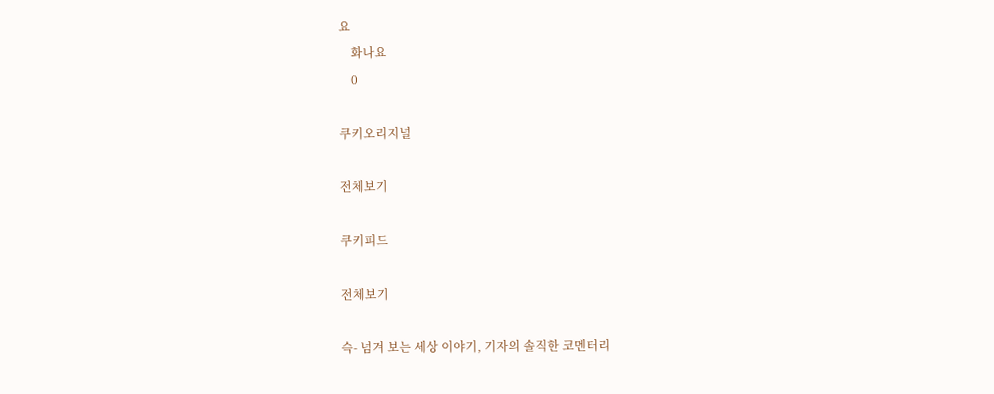요
    화나요
    0

쿠키오리지널

전체보기

쿠키피드

전체보기

슥- 넘겨 보는 세상 이야기, 기자의 솔직한 코멘터리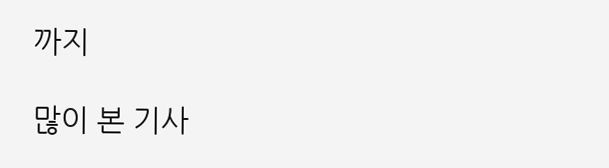까지

많이 본 기사